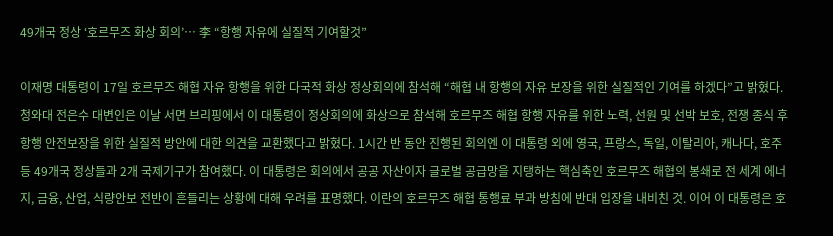49개국 정상 ‘호르무즈 화상 회의’… 李 “항행 자유에 실질적 기여할것”

이재명 대통령이 17일 호르무즈 해협 자유 항행을 위한 다국적 화상 정상회의에 참석해 “해협 내 항행의 자유 보장을 위한 실질적인 기여를 하겠다”고 밝혔다. 청와대 전은수 대변인은 이날 서면 브리핑에서 이 대통령이 정상회의에 화상으로 참석해 호르무즈 해협 항행 자유를 위한 노력, 선원 및 선박 보호, 전쟁 종식 후 항행 안전보장을 위한 실질적 방안에 대한 의견을 교환했다고 밝혔다. 1시간 반 동안 진행된 회의엔 이 대통령 외에 영국, 프랑스, 독일, 이탈리아, 캐나다, 호주 등 49개국 정상들과 2개 국제기구가 참여했다. 이 대통령은 회의에서 공공 자산이자 글로벌 공급망을 지탱하는 핵심축인 호르무즈 해협의 봉쇄로 전 세계 에너지, 금융, 산업, 식량안보 전반이 흔들리는 상황에 대해 우려를 표명했다. 이란의 호르무즈 해협 통행료 부과 방침에 반대 입장을 내비친 것. 이어 이 대통령은 호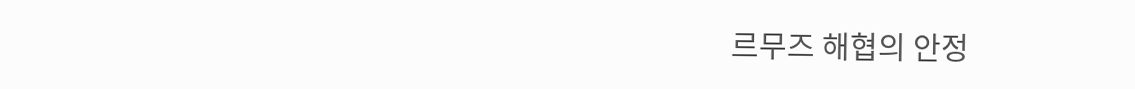르무즈 해협의 안정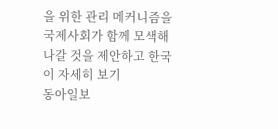을 위한 관리 메커니즘을 국제사회가 함께 모색해 나갈 것을 제안하고 한국이 자세히 보기
동아일보